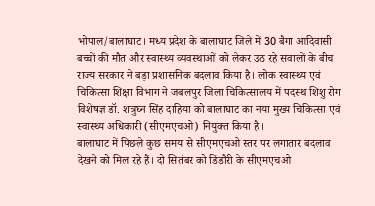भोपाल/बालाघाट। मध्य प्रदेश के बालाघाट जिले में 30 बैगा आदिवासी बच्चों की मौत और स्वास्थ्य व्यवस्थाओं को लेकर उठ रहे सवालों के बीच राज्य सरकार ने बड़ा प्रशासनिक बदलाव किया है। लोक स्वास्थ्य एवं चिकित्सा शिक्षा विभाग ने जबलपुर जिला चिकित्सालय में पदस्थ शिशु रोग विशेषज्ञ डॉ. शत्रुघ्न सिंह दाहिया को बालाघाट का नया मुख्य चिकित्सा एवं स्वास्थ्य अधिकारी (सीएमएचओ) नियुक्त किया है।
बालाघाट में पिछले कुछ समय से सीएमएचओ स्तर पर लगातार बदलाव देखने को मिल रहे हैं। दो सितंबर को डिंडौरी के सीएमएचओ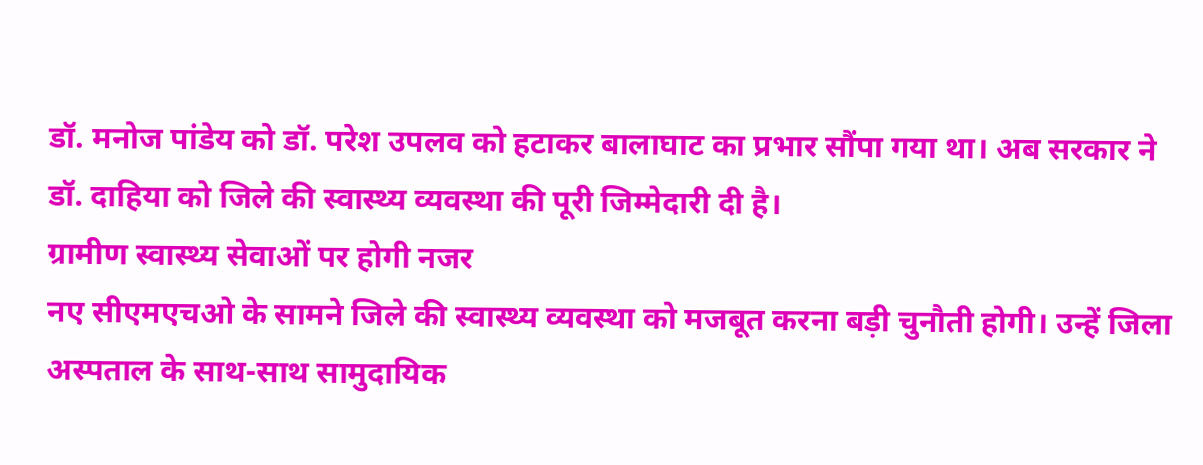डॉ. मनोज पांडेय को डॉ. परेश उपलव को हटाकर बालाघाट का प्रभार सौंपा गया था। अब सरकार ने डॉ. दाहिया को जिले की स्वास्थ्य व्यवस्था की पूरी जिम्मेदारी दी है।
ग्रामीण स्वास्थ्य सेवाओं पर होगी नजर
नए सीएमएचओ के सामने जिले की स्वास्थ्य व्यवस्था को मजबूत करना बड़ी चुनौती होगी। उन्हें जिला अस्पताल के साथ-साथ सामुदायिक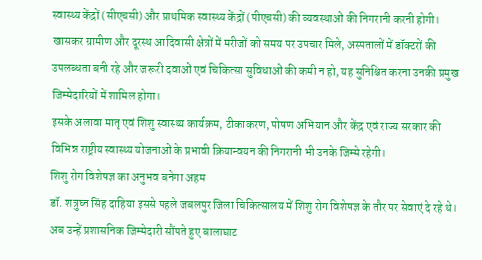स्वास्थ्य केंद्रों (सीएचसी) और प्राथमिक स्वास्थ्य केंद्रों (पीएचसी) की व्यवस्थाओं की निगरानी करनी होगी।
खासकर ग्रामीण और दूरस्थ आदिवासी क्षेत्रों में मरीजों को समय पर उपचार मिले, अस्पतालों में डॉक्टरों की उपलब्धता बनी रहे और जरूरी दवाओं एवं चिकित्सा सुविधाओं की कमी न हो, यह सुनिश्चित करना उनकी प्रमुख जिम्मेदारियों में शामिल होगा।
इसके अलावा मातृ एवं शिशु स्वास्थ्य कार्यक्रम, टीकाकरण, पोषण अभियान और केंद्र एवं राज्य सरकार की विभिन्न राष्ट्रीय स्वास्थ्य योजनाओं के प्रभावी क्रियान्वयन की निगरानी भी उनके जिम्मे रहेगी।
शिशु रोग विशेषज्ञ का अनुभव बनेगा अहम
डॉ. शत्रुघ्न सिंह दाहिया इससे पहले जबलपुर जिला चिकित्सालय में शिशु रोग विशेषज्ञ के तौर पर सेवाएं दे रहे थे। अब उन्हें प्रशासनिक जिम्मेदारी सौंपते हुए बालाघाट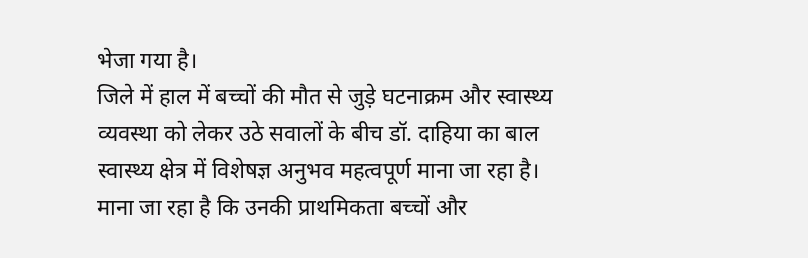भेजा गया है।
जिले में हाल में बच्चों की मौत से जुड़े घटनाक्रम और स्वास्थ्य व्यवस्था को लेकर उठे सवालों के बीच डॉ. दाहिया का बाल स्वास्थ्य क्षेत्र में विशेषज्ञ अनुभव महत्वपूर्ण माना जा रहा है। माना जा रहा है कि उनकी प्राथमिकता बच्चों और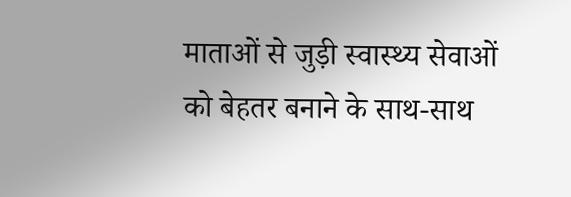माताओं से जुड़ी स्वास्थ्य सेवाओं को बेहतर बनाने के साथ-साथ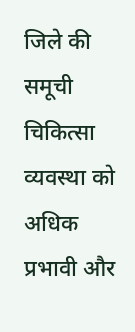जिले की समूची चिकित्सा व्यवस्था को अधिक प्रभावी और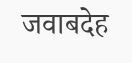जवाबदेह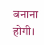बनाना होगी।